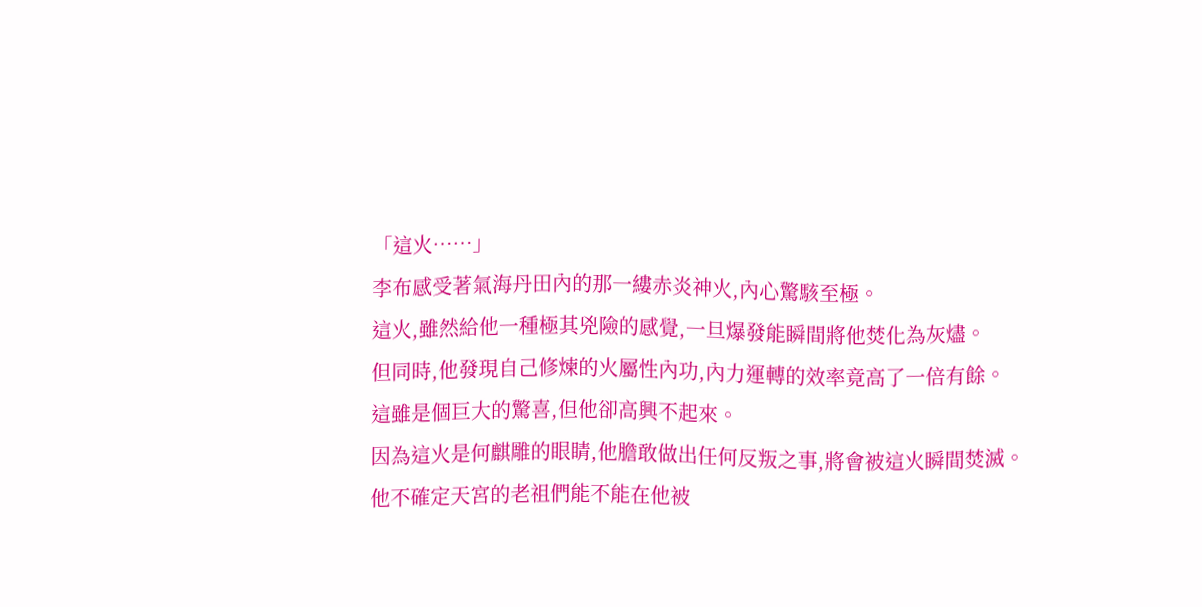「這火……」
李布感受著氣海丹田內的那一縷赤炎神火,內心驚駭至極。
這火,雖然給他一種極其兇險的感覺,一旦爆發能瞬間將他焚化為灰燼。
但同時,他發現自己修煉的火屬性內功,內力運轉的效率竟高了一倍有餘。
這雖是個巨大的驚喜,但他卻高興不起來。
因為這火是何麒雕的眼睛,他膽敢做出任何反叛之事,將會被這火瞬間焚滅。
他不確定天宮的老祖們能不能在他被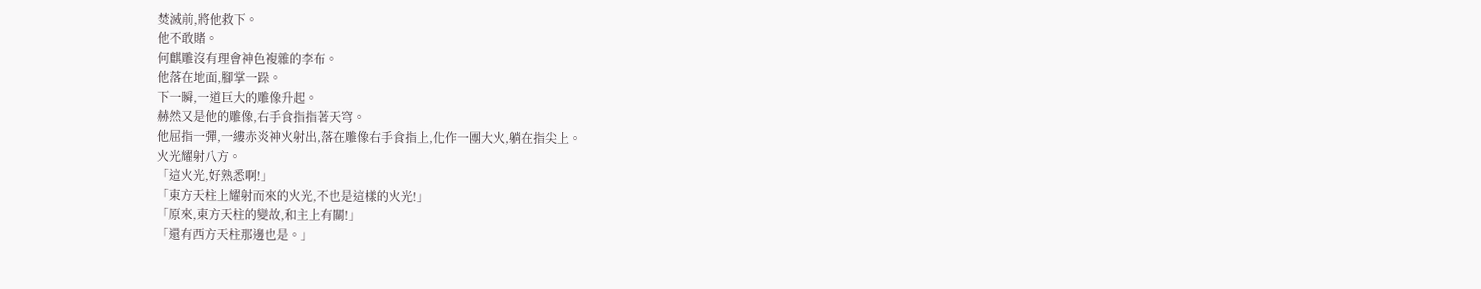焚滅前,將他救下。
他不敢賭。
何麒雕沒有理會神色複雜的李布。
他落在地面,腳掌一跺。
下一瞬,一道巨大的雕像升起。
赫然又是他的雕像,右手食指指著天穹。
他屈指一彈,一縷赤炎神火射出,落在雕像右手食指上,化作一團大火,躺在指尖上。
火光耀射八方。
「這火光,好熟悉啊!」
「東方天柱上耀射而來的火光,不也是這樣的火光!」
「原來,東方天柱的變故,和主上有關!」
「還有西方天柱那邊也是。」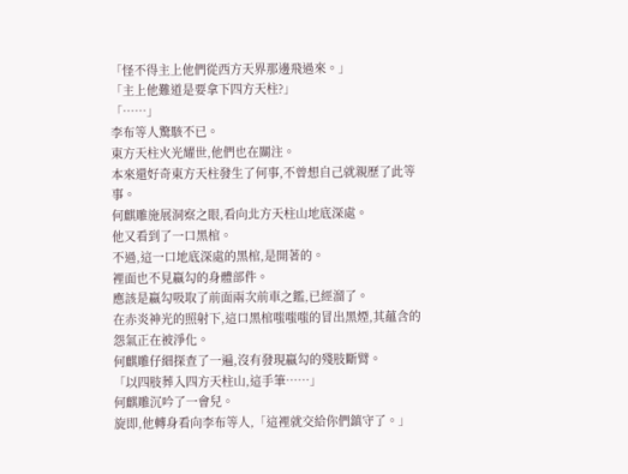「怪不得主上他們從西方天界那邊飛過來。」
「主上他難道是要拿下四方天柱?」
「……」
李布等人驚駭不已。
東方天柱火光耀世,他們也在關注。
本來還好奇東方天柱發生了何事,不曾想自己就親歷了此等事。
何麒雕施展洞察之眼,看向北方天柱山地底深處。
他又看到了一口黑棺。
不過,這一口地底深處的黑棺,是開著的。
裡面也不見嬴勾的身體部件。
應該是嬴勾吸取了前面兩次前車之鑑,已經溜了。
在赤炎神光的照射下,這口黑棺嗤嗤嗤的冒出黑煙,其蘊含的怨氣正在被淨化。
何麒雕仔細探查了一遍,沒有發現嬴勾的殘肢斷臂。
「以四肢葬入四方天柱山,這手筆……」
何麒雕沉吟了一會兒。
旋即,他轉身看向李布等人,「這裡就交給你們鎮守了。」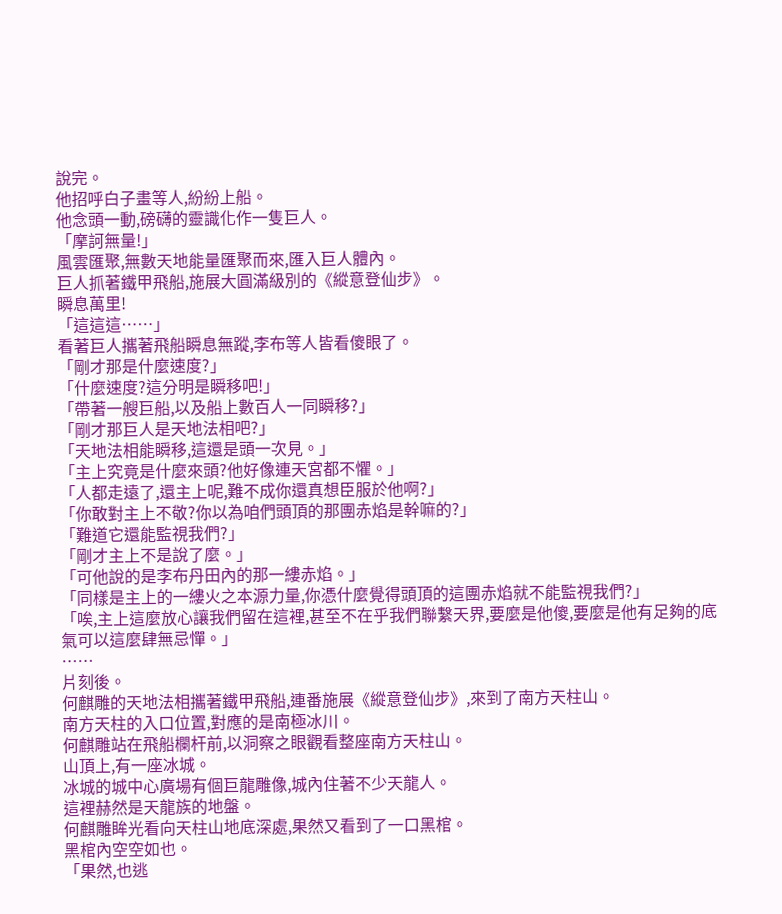說完。
他招呼白子畫等人,紛紛上船。
他念頭一動,磅礴的靈識化作一隻巨人。
「摩訶無量!」
風雲匯聚,無數天地能量匯聚而來,匯入巨人體內。
巨人抓著鐵甲飛船,施展大圓滿級別的《縱意登仙步》。
瞬息萬里!
「這這這……」
看著巨人攜著飛船瞬息無蹤,李布等人皆看傻眼了。
「剛才那是什麼速度?」
「什麼速度?這分明是瞬移吧!」
「帶著一艘巨船,以及船上數百人一同瞬移?」
「剛才那巨人是天地法相吧?」
「天地法相能瞬移,這還是頭一次見。」
「主上究竟是什麼來頭?他好像連天宮都不懼。」
「人都走遠了,還主上呢,難不成你還真想臣服於他啊?」
「你敢對主上不敬?你以為咱們頭頂的那團赤焰是幹嘛的?」
「難道它還能監視我們?」
「剛才主上不是說了麼。」
「可他說的是李布丹田內的那一縷赤焰。」
「同樣是主上的一縷火之本源力量,你憑什麼覺得頭頂的這團赤焰就不能監視我們?」
「唉,主上這麼放心讓我們留在這裡,甚至不在乎我們聯繫天界,要麼是他傻,要麼是他有足夠的底氣可以這麼肆無忌憚。」
……
片刻後。
何麒雕的天地法相攜著鐵甲飛船,連番施展《縱意登仙步》,來到了南方天柱山。
南方天柱的入口位置,對應的是南極冰川。
何麒雕站在飛船欄杆前,以洞察之眼觀看整座南方天柱山。
山頂上,有一座冰城。
冰城的城中心廣場有個巨龍雕像,城內住著不少天龍人。
這裡赫然是天龍族的地盤。
何麒雕眸光看向天柱山地底深處,果然又看到了一口黑棺。
黑棺內空空如也。
「果然,也逃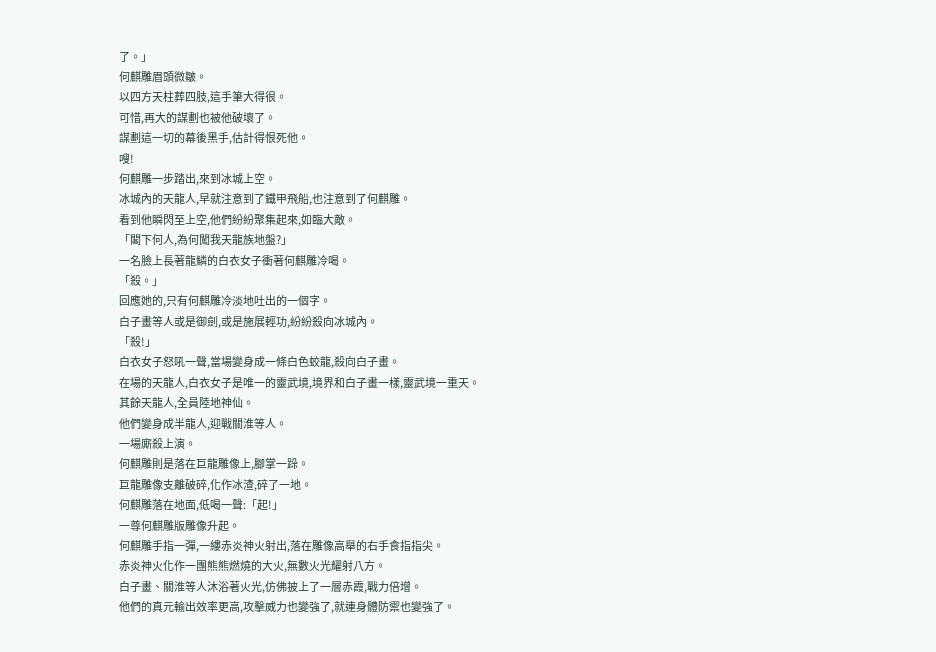了。」
何麒雕眉頭微皺。
以四方天柱葬四肢,這手筆大得很。
可惜,再大的謀劃也被他破壞了。
謀劃這一切的幕後黑手,估計得恨死他。
嗖!
何麒雕一步踏出,來到冰城上空。
冰城內的天龍人,早就注意到了鐵甲飛船,也注意到了何麒雕。
看到他瞬閃至上空,他們紛紛聚集起來,如臨大敵。
「閣下何人,為何闖我天龍族地盤?」
一名臉上長著龍鱗的白衣女子衝著何麒雕冷喝。
「殺。」
回應她的,只有何麒雕冷淡地吐出的一個字。
白子畫等人或是御劍,或是施展輕功,紛紛殺向冰城內。
「殺!」
白衣女子怒吼一聲,當場變身成一條白色蛟龍,殺向白子畫。
在場的天龍人,白衣女子是唯一的靈武境,境界和白子畫一樣,靈武境一重天。
其餘天龍人,全員陸地神仙。
他們變身成半龍人,迎戰關淮等人。
一場廝殺上演。
何麒雕則是落在巨龍雕像上,腳掌一跺。
巨龍雕像支離破碎,化作冰渣,碎了一地。
何麒雕落在地面,低喝一聲:「起!」
一尊何麒雕版雕像升起。
何麒雕手指一彈,一縷赤炎神火射出,落在雕像高舉的右手食指指尖。
赤炎神火化作一團熊熊燃燒的大火,無數火光耀射八方。
白子畫、關淮等人沐浴著火光,仿佛披上了一層赤霞,戰力倍增。
他們的真元輸出效率更高,攻擊威力也變強了,就連身體防禦也變強了。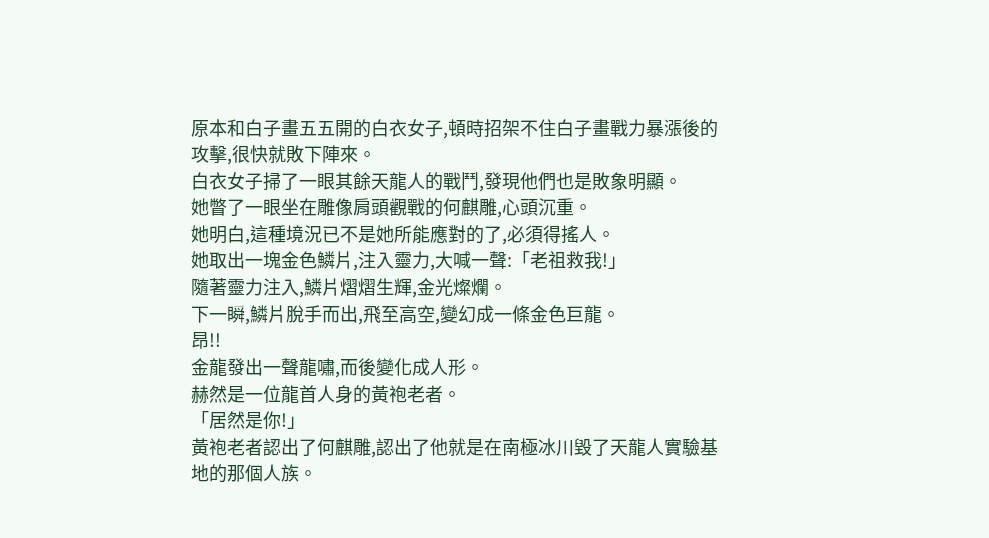原本和白子畫五五開的白衣女子,頓時招架不住白子畫戰力暴漲後的攻擊,很快就敗下陣來。
白衣女子掃了一眼其餘天龍人的戰鬥,發現他們也是敗象明顯。
她瞥了一眼坐在雕像肩頭觀戰的何麒雕,心頭沉重。
她明白,這種境況已不是她所能應對的了,必須得搖人。
她取出一塊金色鱗片,注入靈力,大喊一聲:「老祖救我!」
隨著靈力注入,鱗片熠熠生輝,金光燦爛。
下一瞬,鱗片脫手而出,飛至高空,變幻成一條金色巨龍。
昂!!
金龍發出一聲龍嘯,而後變化成人形。
赫然是一位龍首人身的黃袍老者。
「居然是你!」
黃袍老者認出了何麒雕,認出了他就是在南極冰川毀了天龍人實驗基地的那個人族。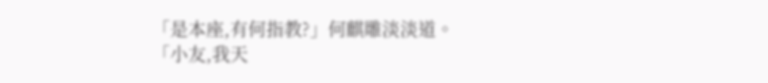「是本座,有何指教?」何麒雕淡淡道。
「小友,我天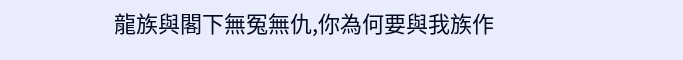龍族與閣下無冤無仇,你為何要與我族作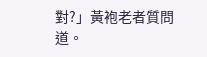對?」黃袍老者質問道。